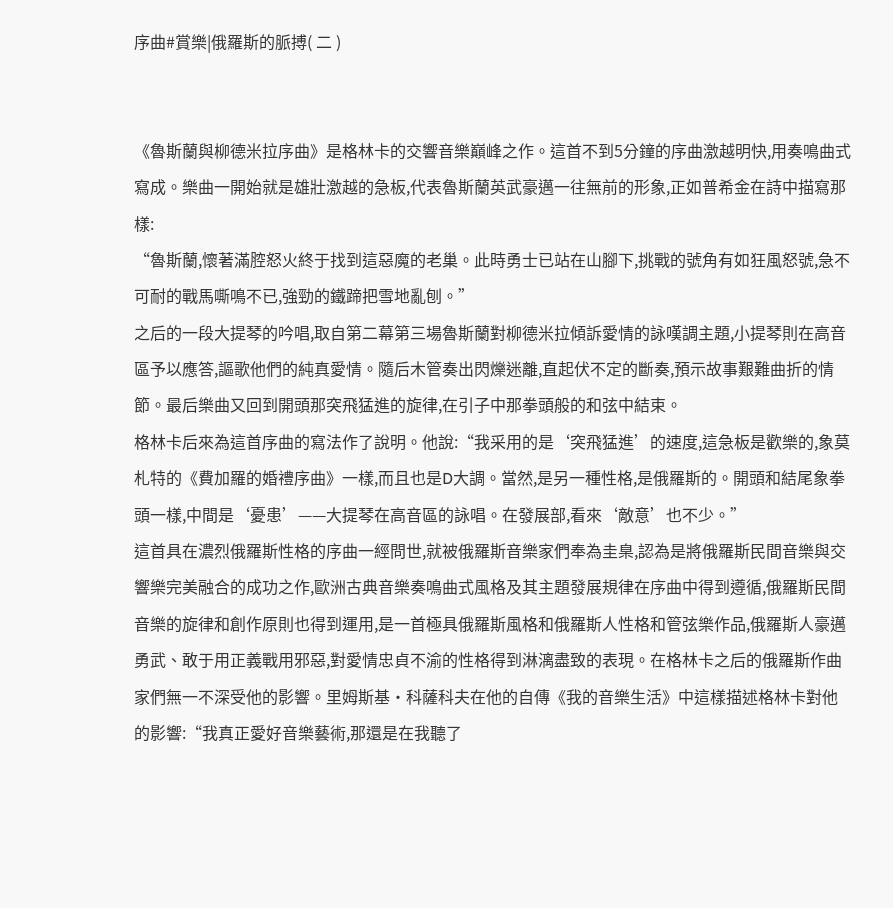序曲#賞樂|俄羅斯的脈搏( 二 )


《魯斯蘭與柳德米拉序曲》是格林卡的交響音樂巔峰之作。這首不到5分鐘的序曲激越明快,用奏鳴曲式寫成。樂曲一開始就是雄壯激越的急板,代表魯斯蘭英武豪邁一往無前的形象,正如普希金在詩中描寫那樣:
“魯斯蘭,懷著滿腔怒火終于找到這惡魔的老巢。此時勇士已站在山腳下,挑戰的號角有如狂風怒號,急不可耐的戰馬嘶鳴不已,強勁的鐵蹄把雪地亂刨。”
之后的一段大提琴的吟唱,取自第二幕第三場魯斯蘭對柳德米拉傾訴愛情的詠嘆調主題,小提琴則在高音區予以應答,謳歌他們的純真愛情。隨后木管奏出閃爍迷離,直起伏不定的斷奏,預示故事艱難曲折的情節。最后樂曲又回到開頭那突飛猛進的旋律,在引子中那拳頭般的和弦中結束。
格林卡后來為這首序曲的寫法作了說明。他說:“我采用的是‘突飛猛進’的速度,這急板是歡樂的,象莫札特的《費加羅的婚禮序曲》一樣,而且也是D大調。當然,是另一種性格,是俄羅斯的。開頭和結尾象拳頭一樣,中間是‘憂患’——大提琴在高音區的詠唱。在發展部,看來‘敵意’也不少。”
這首具在濃烈俄羅斯性格的序曲一經問世,就被俄羅斯音樂家們奉為圭臬,認為是將俄羅斯民間音樂與交響樂完美融合的成功之作,歐洲古典音樂奏鳴曲式風格及其主題發展規律在序曲中得到遵循,俄羅斯民間音樂的旋律和創作原則也得到運用,是一首極具俄羅斯風格和俄羅斯人性格和管弦樂作品,俄羅斯人豪邁勇武、敢于用正義戰用邪惡,對愛情忠貞不渝的性格得到淋漓盡致的表現。在格林卡之后的俄羅斯作曲家們無一不深受他的影響。里姆斯基·科薩科夫在他的自傳《我的音樂生活》中這樣描述格林卡對他的影響:“我真正愛好音樂藝術,那還是在我聽了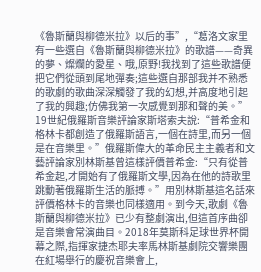《魯斯蘭與柳德米拉》以后的事”,“葛洛文家里有一些選自《魯斯蘭與柳德米拉》的歌譜——奇異的夢、燦爛的愛星、哦,原野!我找到了這些歌譜便把它們從頭到尾地彈奏;這些選自那部我并不熟悉的歌劇的歌曲深深觸發了我的幻想,并高度地引起了我的興趣;仿佛我第一次感覺到那和聲的美。”
19世紀俄羅斯音樂評論家斯塔索夫說:“普希金和格林卡都創造了俄羅斯語言,一個在詩里,而另一個是在音樂里。”俄羅斯偉大的革命民主主義者和文藝評論家別林斯基曾這樣評價普希金:“只有從普希金起,才開始有了俄羅斯文學,因為在他的詩歌里跳動著俄羅斯生活的脈搏。”用別林斯基這名話來評價格林卡的音樂也同樣適用。到今天,歌劇《魯斯蘭與柳德米拉》已少有整劇演出,但這首序曲卻是音樂會常演曲目。2018年莫斯科足球世界杯開幕之際,指揮家捷杰耶夫率馬林斯基劇院交響樂團在紅場舉行的慶祝音樂會上,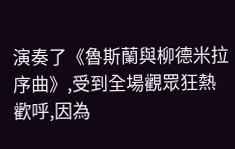演奏了《魯斯蘭與柳德米拉序曲》,受到全場觀眾狂熱歡呼,因為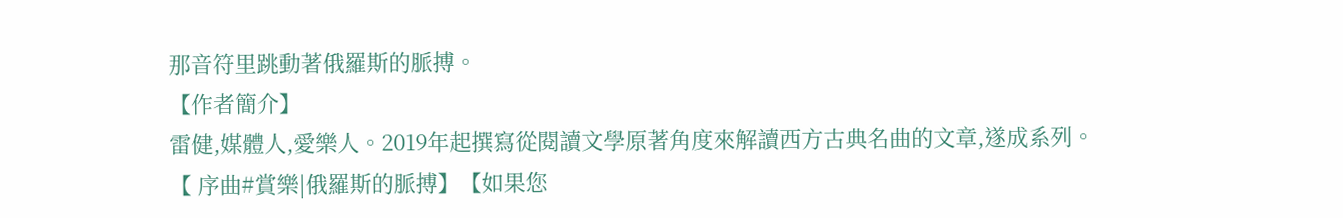那音符里跳動著俄羅斯的脈搏。
【作者簡介】
雷健,媒體人,愛樂人。2019年起撰寫從閱讀文學原著角度來解讀西方古典名曲的文章,遂成系列。
【 序曲#賞樂|俄羅斯的脈搏】【如果您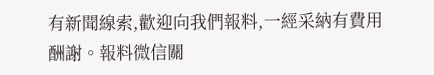有新聞線索,歡迎向我們報料,一經采納有費用酬謝。報料微信關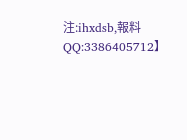注:ihxdsb,報料QQ:3386405712】